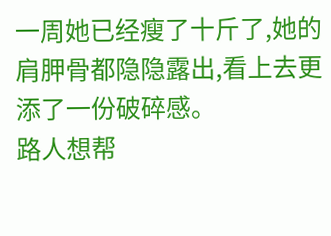一周她已经瘦了十斤了,她的肩胛骨都隐隐露出,看上去更添了一份破碎感。
路人想帮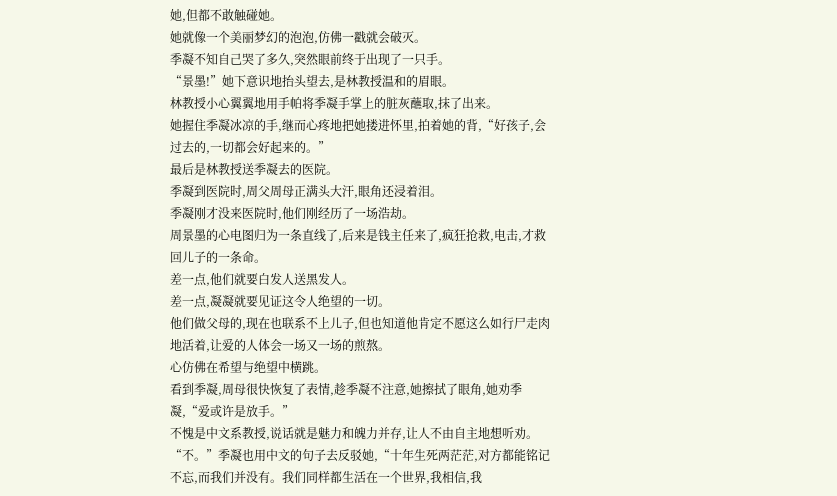她,但都不敢触碰她。
她就像一个美丽梦幻的泡泡,仿佛一戳就会破灭。
季凝不知自己哭了多久,突然眼前终于出现了一只手。
“景墨!”她下意识地抬头望去,是林教授温和的眉眼。
林教授小心翼翼地用手帕将季凝手掌上的脏灰蘸取,抹了出来。
她握住季凝冰凉的手,继而心疼地把她搂进怀里,拍着她的背,“好孩子,会过去的,一切都会好起来的。”
最后是林教授送季凝去的医院。
季凝到医院时,周父周母正满头大汗,眼角还浸着泪。
季凝刚才没来医院时,他们刚经历了一场浩劫。
周景墨的心电图归为一条直线了,后来是钱主任来了,疯狂抢救,电击,才救回儿子的一条命。
差一点,他们就要白发人送黑发人。
差一点,凝凝就要见证这令人绝望的一切。
他们做父母的,现在也联系不上儿子,但也知道他肯定不愿这么如行尸走肉地活着,让爱的人体会一场又一场的煎熬。
心仿佛在希望与绝望中横跳。
看到季凝,周母很快恢复了表情,趁季凝不注意,她擦拭了眼角,她劝季凝,“爱或许是放手。”
不愧是中文系教授,说话就是魅力和魄力并存,让人不由自主地想听劝。
“不。”季凝也用中文的句子去反驳她,“十年生死两茫茫,对方都能铭记不忘,而我们并没有。我们同样都生活在一个世界,我相信,我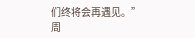们终将会再遇见。”
周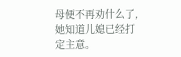母便不再劝什么了,她知道儿媳已经打定主意。